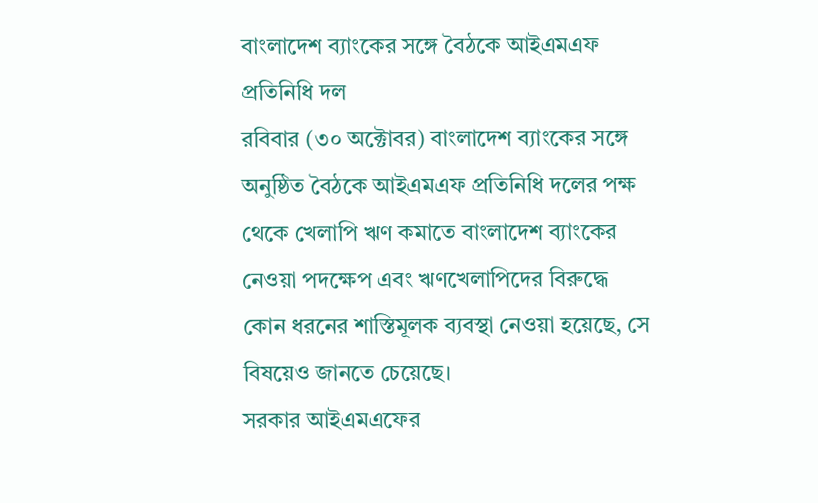বাংলাদেশ ব্যাংকের সঙ্গে বৈঠকে আইএমএফ প্রতিনিধি দল
রবিবার (৩০ অক্টোবর) বাংলাদেশ ব্যাংকের সঙ্গে অনুষ্ঠিত বৈঠকে আইএমএফ প্রতিনিধি দলের পক্ষ থেকে খেলাপি ঋণ কমাতে বাংলাদেশ ব্যাংকের নেওয়া পদক্ষেপ এবং ঋণখেলাপিদের বিরুদ্ধে কোন ধরনের শাস্তিমূলক ব্যবস্থা নেওয়া হয়েছে, সে বিষয়েও জানতে চেয়েছে।
সরকার আইএমএফের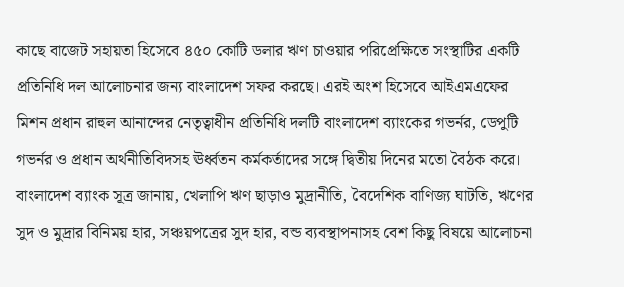কাছে বাজেট সহায়তা হিসেবে ৪৫০ কোটি ডলার ঋণ চাওয়ার পরিপ্রেক্ষিতে সংস্থাটির একটি প্রতিনিধি দল আলোচনার জন্য বাংলাদেশ সফর করছে। এরই অংশ হিসেবে আইএমএফের মিশন প্রধান রাহুল আনান্দের নেতৃত্বাধীন প্রতিনিধি দলটি বাংলাদেশ ব্যাংকের গভর্নর, ডেপুটি গভর্নর ও প্রধান অর্থনীতিবিদসহ ঊর্ধ্বতন কর্মকর্তাদের সঙ্গে দ্বিতীয় দিনের মতো বৈঠক করে।
বাংলাদেশ ব্যাংক সূত্র জানায়, খেলাপি ঋণ ছাড়াও মুদ্রানীতি, বৈদেশিক বাণিজ্য ঘাটতি, ঋণের সুদ ও মুদ্রার বিনিময় হার, সঞ্চয়পত্রের সুদ হার, বন্ড ব্যবস্থাপনাসহ বেশ কিছু বিষয়ে আলোচনা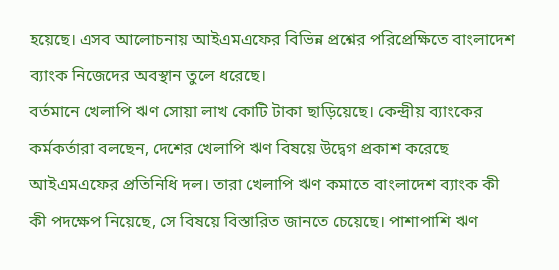হয়েছে। এসব আলোচনায় আইএমএফের বিভিন্ন প্রশ্নের পরিপ্রেক্ষিতে বাংলাদেশ ব্যাংক নিজেদের অবস্থান তুলে ধরেছে।
বর্তমানে খেলাপি ঋণ সোয়া লাখ কোটি টাকা ছাড়িয়েছে। কেন্দ্রীয় ব্যাংকের কর্মকর্তারা বলছেন, দেশের খেলাপি ঋণ বিষয়ে উদ্বেগ প্রকাশ করেছে আইএমএফের প্রতিনিধি দল। তারা খেলাপি ঋণ কমাতে বাংলাদেশ ব্যাংক কী কী পদক্ষেপ নিয়েছে, সে বিষয়ে বিস্তারিত জানতে চেয়েছে। পাশাপাশি ঋণ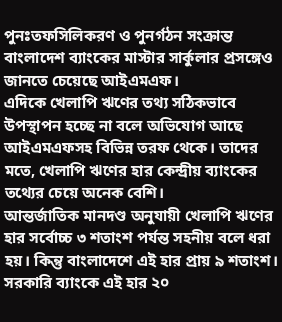পুনঃতফসিলিকরণ ও পুনর্গঠন সংক্রান্ত বাংলাদেশ ব্যাংকের মাস্টার সার্কুলার প্রসঙ্গেও জানতে চেয়েছে আইএমএফ।
এদিকে খেলাপি ঋণের তথ্য সঠিকভাবে উপস্থাপন হচ্ছে না বলে অভিযোগ আছে আইএমএফসহ বিভিন্ন তরফ থেকে। তাদের মতে, খেলাপি ঋণের হার কেন্দ্রীয় ব্যাংকের তথ্যের চেয়ে অনেক বেশি।
আন্তর্জাতিক মানদণ্ড অনুযায়ী খেলাপি ঋণের হার সর্বোচ্চ ৩ শতাংশ পর্যন্ত সহনীয় বলে ধরা হয়। কিন্তু বাংলাদেশে এই হার প্রায় ৯ শতাংশ। সরকারি ব্যাংকে এই হার ২০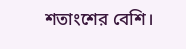শতাংশের বেশি।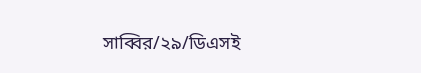সাব্বির/২৯/ডিএসই